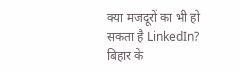क्या मजदूरों का भी हो सकता है LinkedIn? बिहार के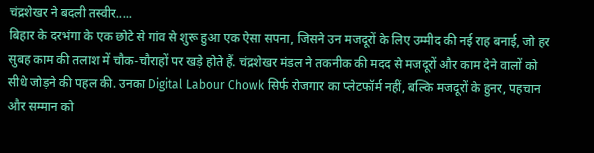चंद्रशेखर ने बदली तस्वीर.....
बिहार के दरभंगा के एक छोटे से गांव से शुरू हुआ एक ऐसा सपना, जिसने उन मजदूरों के लिए उम्मीद की नई राह बनाई, जो हर सुबह काम की तलाश में चौक-चौराहों पर खड़े होते हैं. चंद्रशेखर मंडल ने तकनीक की मदद से मजदूरों और काम देने वालों को सीधे जोड़ने की पहल की. उनका Digital Labour Chowk सिर्फ रोजगार का प्लेटफॉर्म नहीं, बल्कि मजदूरों के हुनर, पहचान और सम्मान को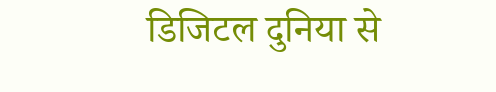डिजिटल दुनिया से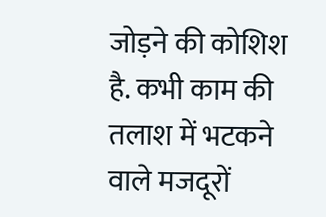जोड़ने की कोशिश है. कभी काम की तलाश में भटकने वाले मजदूरों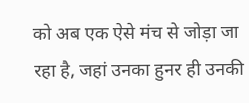को अब एक ऐसे मंच से जोड़ा जा रहा है, जहां उनका हुनर ही उनकी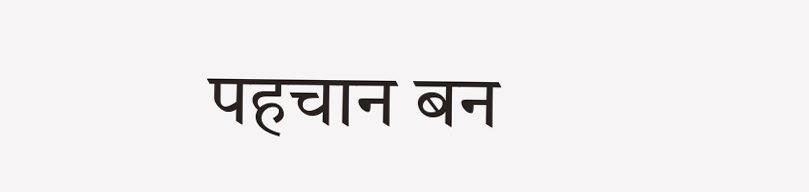पहचान बन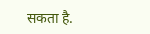सकता है.